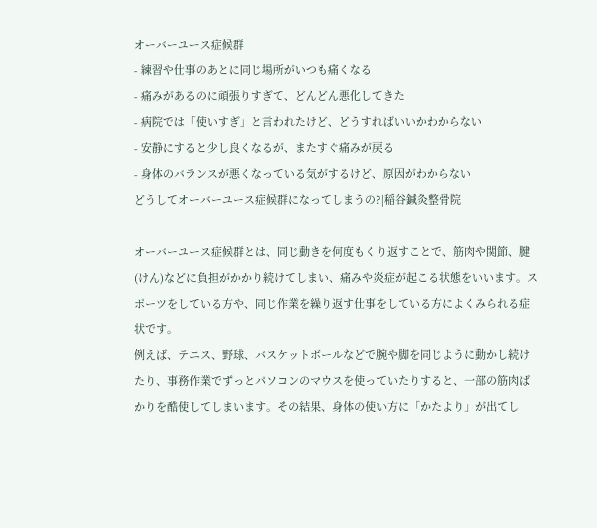オーバーユース症候群
- 練習や仕事のあとに同じ場所がいつも痛くなる
- 痛みがあるのに頑張りすぎて、どんどん悪化してきた
- 病院では「使いすぎ」と言われたけど、どうすればいいかわからない
- 安静にすると少し良くなるが、またすぐ痛みが戻る
- 身体のバランスが悪くなっている気がするけど、原因がわからない
どうしてオーバーユース症候群になってしまうの?|稲谷鍼灸整骨院

オーバーユース症候群とは、同じ動きを何度もくり返すことで、筋肉や関節、腱(けん)などに負担がかかり続けてしまい、痛みや炎症が起こる状態をいいます。スポーツをしている方や、同じ作業を繰り返す仕事をしている方によくみられる症状です。
例えば、テニス、野球、バスケットボールなどで腕や脚を同じように動かし続けたり、事務作業でずっとパソコンのマウスを使っていたりすると、一部の筋肉ばかりを酷使してしまいます。その結果、身体の使い方に「かたより」が出てし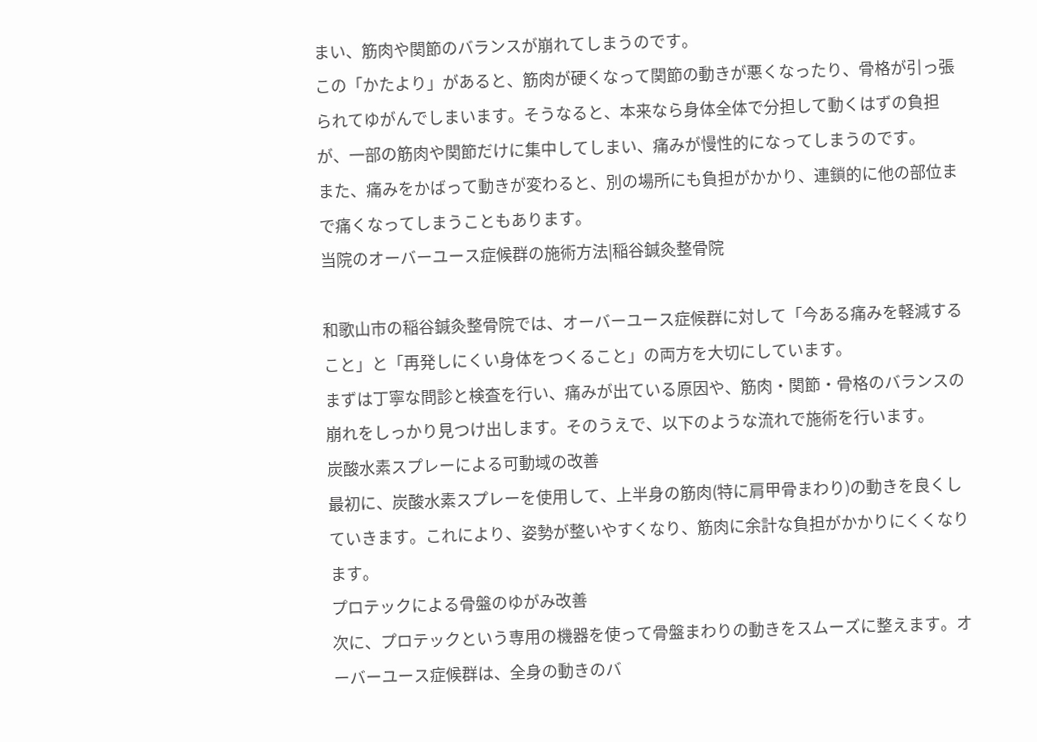まい、筋肉や関節のバランスが崩れてしまうのです。
この「かたより」があると、筋肉が硬くなって関節の動きが悪くなったり、骨格が引っ張られてゆがんでしまいます。そうなると、本来なら身体全体で分担して動くはずの負担が、一部の筋肉や関節だけに集中してしまい、痛みが慢性的になってしまうのです。
また、痛みをかばって動きが変わると、別の場所にも負担がかかり、連鎖的に他の部位まで痛くなってしまうこともあります。
当院のオーバーユース症候群の施術方法|稲谷鍼灸整骨院

和歌山市の稲谷鍼灸整骨院では、オーバーユース症候群に対して「今ある痛みを軽減すること」と「再発しにくい身体をつくること」の両方を大切にしています。
まずは丁寧な問診と検査を行い、痛みが出ている原因や、筋肉・関節・骨格のバランスの崩れをしっかり見つけ出します。そのうえで、以下のような流れで施術を行います。
炭酸水素スプレーによる可動域の改善
最初に、炭酸水素スプレーを使用して、上半身の筋肉(特に肩甲骨まわり)の動きを良くしていきます。これにより、姿勢が整いやすくなり、筋肉に余計な負担がかかりにくくなります。
プロテックによる骨盤のゆがみ改善
次に、プロテックという専用の機器を使って骨盤まわりの動きをスムーズに整えます。オーバーユース症候群は、全身の動きのバ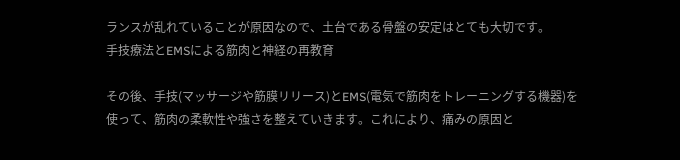ランスが乱れていることが原因なので、土台である骨盤の安定はとても大切です。
手技療法とEMSによる筋肉と神経の再教育

その後、手技(マッサージや筋膜リリース)とEMS(電気で筋肉をトレーニングする機器)を使って、筋肉の柔軟性や強さを整えていきます。これにより、痛みの原因と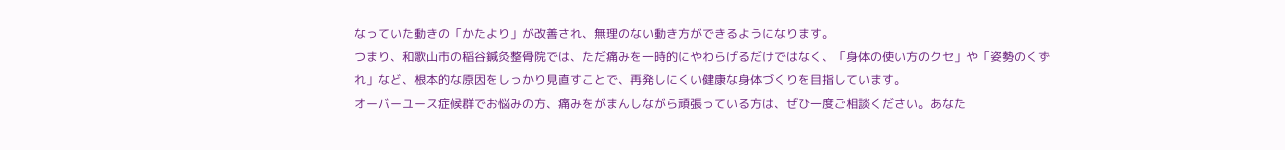なっていた動きの「かたより」が改善され、無理のない動き方ができるようになります。
つまり、和歌山市の稲谷鍼灸整骨院では、ただ痛みを一時的にやわらげるだけではなく、「身体の使い方のクセ」や「姿勢のくずれ」など、根本的な原因をしっかり見直すことで、再発しにくい健康な身体づくりを目指しています。
オーバーユース症候群でお悩みの方、痛みをがまんしながら頑張っている方は、ぜひ一度ご相談ください。あなた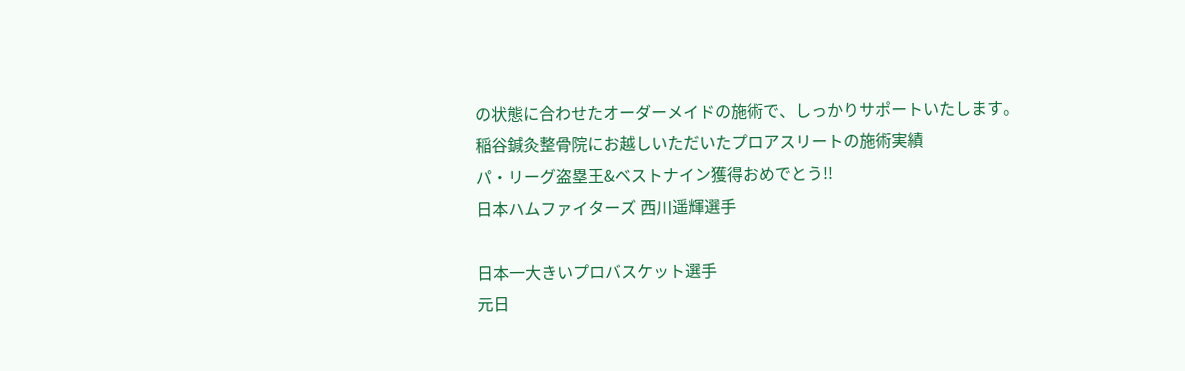の状態に合わせたオーダーメイドの施術で、しっかりサポートいたします。
稲谷鍼灸整骨院にお越しいただいたプロアスリートの施術実績
パ・リーグ盗塁王&ベストナイン獲得おめでとう!!
日本ハムファイターズ 西川遥輝選手

日本一大きいプロバスケット選手
元日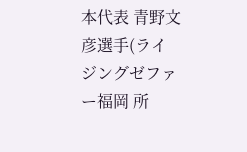本代表 青野文彦選手(ライジングゼファー福岡 所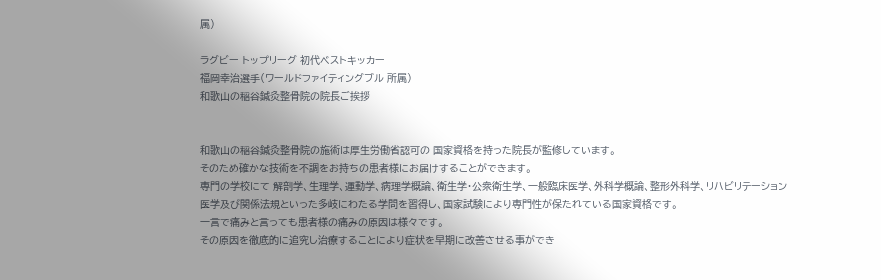属)

ラグビー トップリーグ 初代ベストキッカー
福岡幸治選手(ワールドファイティングブル 所属)
和歌山の稲谷鍼灸整骨院の院長ご挨拶


和歌山の稲谷鍼灸整骨院の施術は厚生労働省認可の 国家資格を持った院長が監修しています。
そのため確かな技術を不調をお持ちの患者様にお届けすることができます。
専門の学校にて 解剖学、生理学、運動学、病理学概論、衛生学・公衆衛生学、一般臨床医学、外科学概論、整形外科学、リハビリテーション医学及び関係法規といった多岐にわたる学問を習得し、国家試験により専門性が保たれている国家資格です。
一言で痛みと言っても患者様の痛みの原因は様々です。
その原因を徹底的に追究し治療することにより症状を早期に改善させる事ができ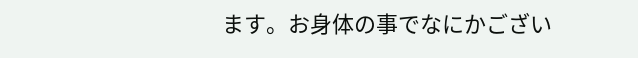ます。お身体の事でなにかござい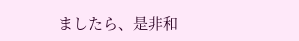ましたら、是非和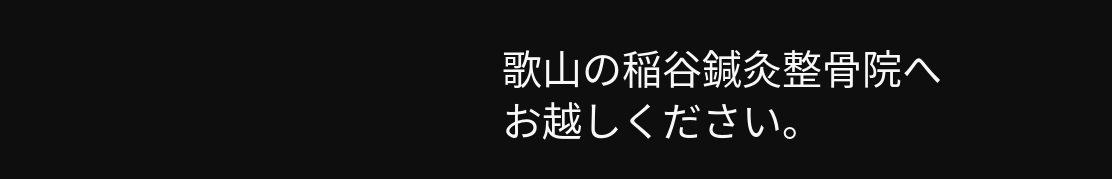歌山の稲谷鍼灸整骨院へお越しください。